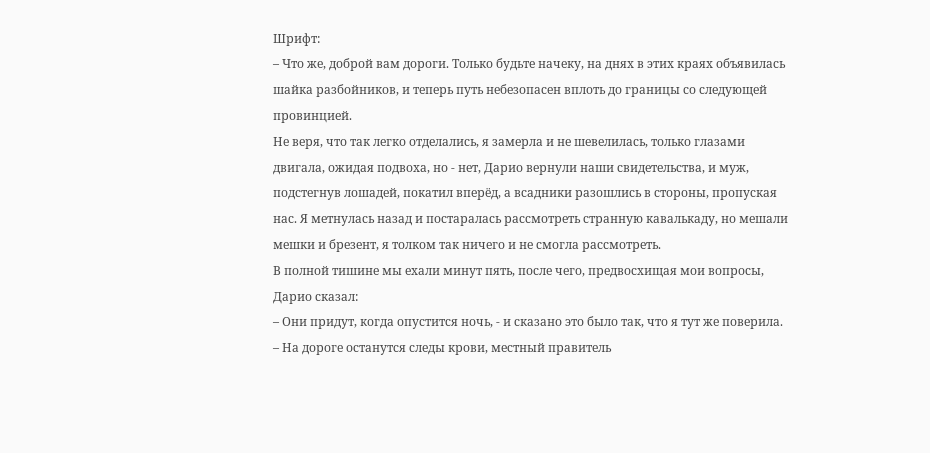Шрифт:
– Что же, доброй вам дороги. Только будьте начеку, на днях в этих краях объявилась шайка разбойников, и теперь путь небезопасен вплоть до границы со следующей провинцией.
Не веря, что так легко отделались, я замерла и не шевелилась, только глазами двигала, ожидая подвоха, но - нет, Дарио вернули наши свидетельства, и муж, подстегнув лошадей, покатил вперёд, а всадники разошлись в стороны, пропуская нас. Я метнулась назад и постаралась рассмотреть странную кавалькаду, но мешали мешки и брезент, я толком так ничего и не смогла рассмотреть.
В полной тишине мы ехали минут пять, после чего, предвосхищая мои вопросы, Дарио сказал:
– Они придут, когда опустится ночь, - и сказано это было так, что я тут же поверила.
– На дороге останутся следы крови, местный правитель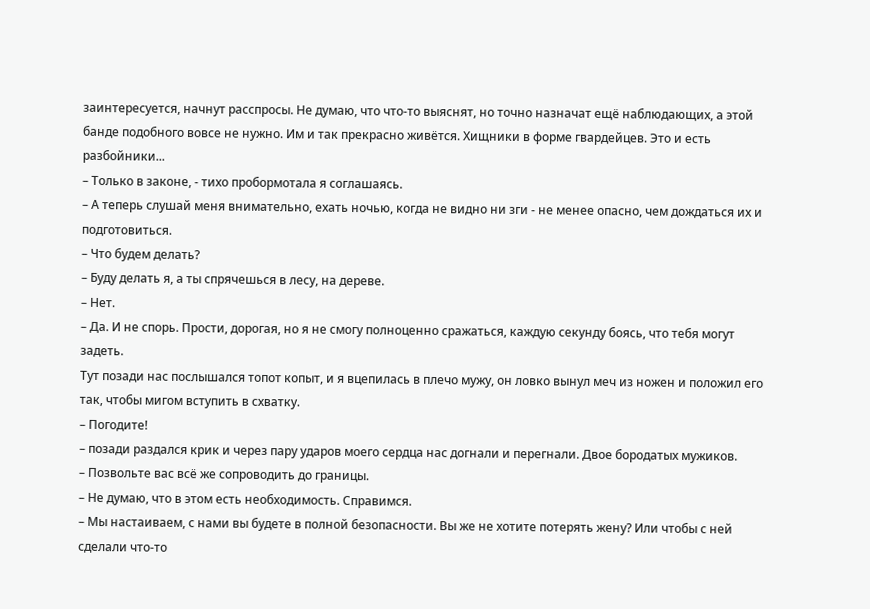заинтересуется, начнут расспросы. Не думаю, что что-то выяснят, но точно назначат ещё наблюдающих, а этой банде подобного вовсе не нужно. Им и так прекрасно живётся. Хищники в форме гвардейцев. Это и есть разбойники...
– Только в законе, - тихо пробормотала я соглашаясь.
– А теперь слушай меня внимательно, ехать ночью, когда не видно ни зги - не менее опасно, чем дождаться их и подготовиться.
– Что будем делать?
– Буду делать я, а ты спрячешься в лесу, на дереве.
– Нет.
– Да. И не спорь. Прости, дорогая, но я не смогу полноценно сражаться, каждую секунду боясь, что тебя могут задеть.
Тут позади нас послышался топот копыт, и я вцепилась в плечо мужу, он ловко вынул меч из ножен и положил его так, чтобы мигом вступить в схватку.
– Погодите!
– позади раздался крик и через пару ударов моего сердца нас догнали и перегнали. Двое бородатых мужиков.
– Позвольте вас всё же сопроводить до границы.
– Не думаю, что в этом есть необходимость. Справимся.
– Мы настаиваем, с нами вы будете в полной безопасности. Вы же не хотите потерять жену? Или чтобы с ней сделали что-то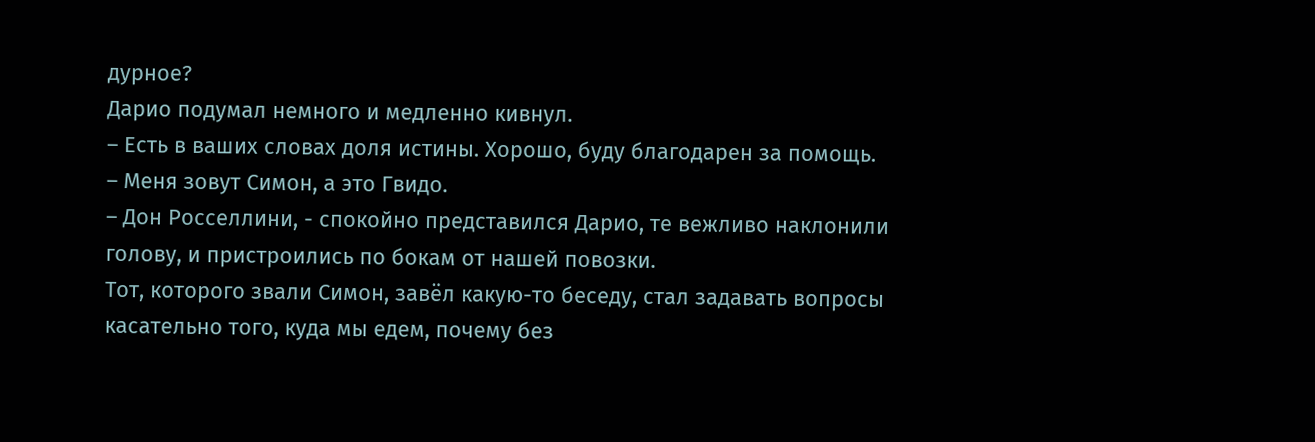дурное?
Дарио подумал немного и медленно кивнул.
– Есть в ваших словах доля истины. Хорошо, буду благодарен за помощь.
– Меня зовут Симон, а это Гвидо.
– Дон Росселлини, - спокойно представился Дарио, те вежливо наклонили голову, и пристроились по бокам от нашей повозки.
Тот, которого звали Симон, завёл какую-то беседу, стал задавать вопросы касательно того, куда мы едем, почему без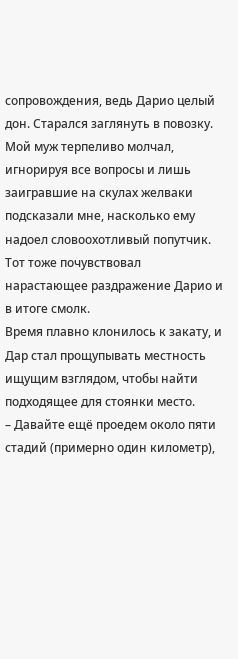сопровождения, ведь Дарио целый дон. Старался заглянуть в повозку. Мой муж терпеливо молчал, игнорируя все вопросы и лишь заигравшие на скулах желваки подсказали мне, насколько ему надоел словоохотливый попутчик. Тот тоже почувствовал нарастающее раздражение Дарио и в итоге смолк.
Время плавно клонилось к закату, и Дар стал прощупывать местность ищущим взглядом, чтобы найти подходящее для стоянки место.
– Давайте ещё проедем около пяти стадий (примерно один километр),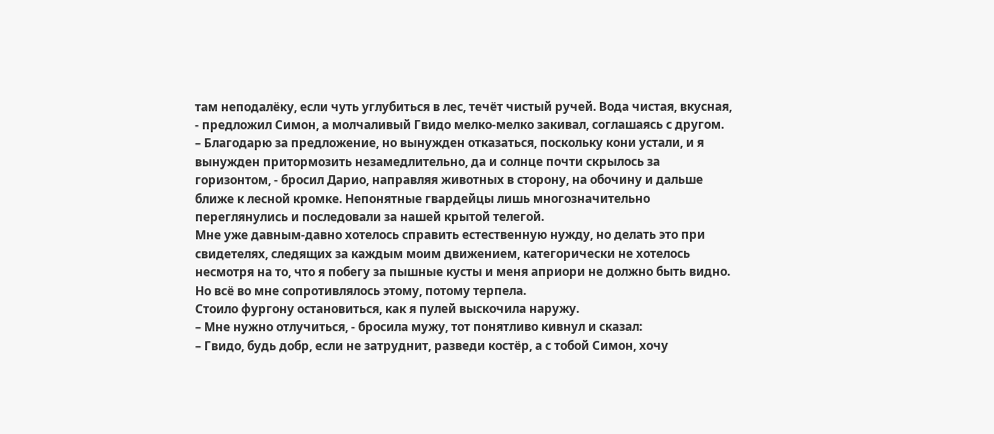там неподалёку, если чуть углубиться в лес, течёт чистый ручей. Вода чистая, вкусная, - предложил Симон, а молчаливый Гвидо мелко-мелко закивал, соглашаясь с другом.
– Благодарю за предложение, но вынужден отказаться, поскольку кони устали, и я вынужден притормозить незамедлительно, да и солнце почти скрылось за горизонтом, - бросил Дарио, направляя животных в сторону, на обочину и дальше ближе к лесной кромке. Непонятные гвардейцы лишь многозначительно переглянулись и последовали за нашей крытой телегой.
Мне уже давным-давно хотелось справить естественную нужду, но делать это при свидетелях, следящих за каждым моим движением, категорически не хотелось несмотря на то, что я побегу за пышные кусты и меня априори не должно быть видно. Но всё во мне сопротивлялось этому, потому терпела.
Стоило фургону остановиться, как я пулей выскочила наружу.
– Мне нужно отлучиться, - бросила мужу, тот понятливо кивнул и сказал:
– Гвидо, будь добр, если не затруднит, разведи костёр, а с тобой Симон, хочу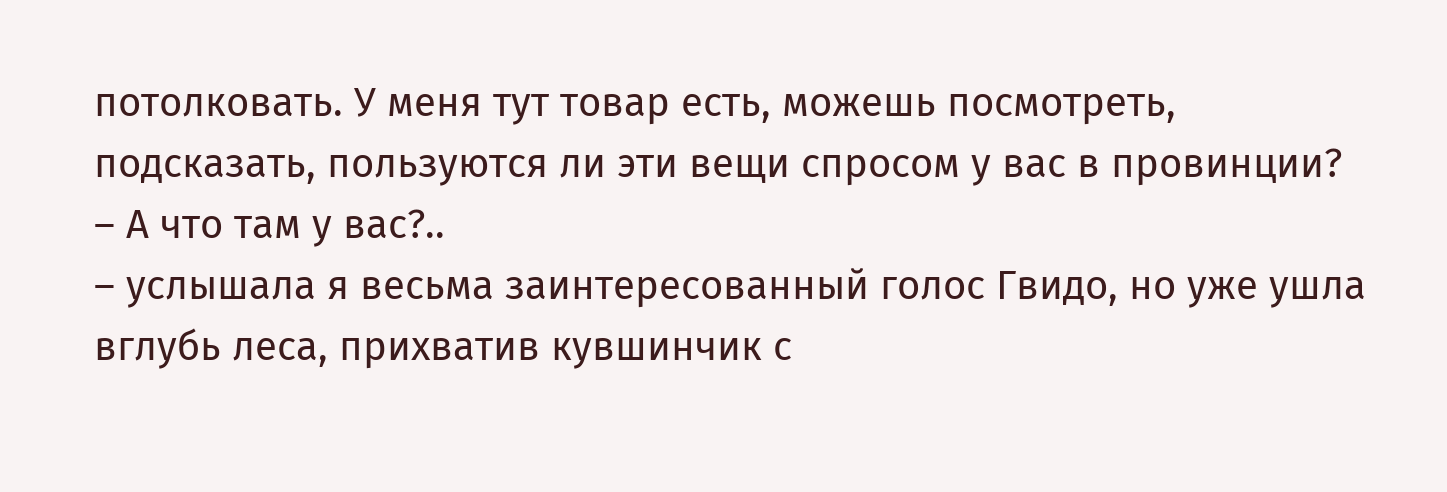потолковать. У меня тут товар есть, можешь посмотреть, подсказать, пользуются ли эти вещи спросом у вас в провинции?
– А что там у вас?..
– услышала я весьма заинтересованный голос Гвидо, но уже ушла вглубь леса, прихватив кувшинчик с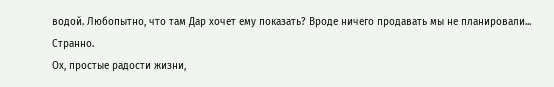водой. Любопытно, что там Дар хочет ему показать? Вроде ничего продавать мы не планировали... Странно.
Ох, простые радости жизни,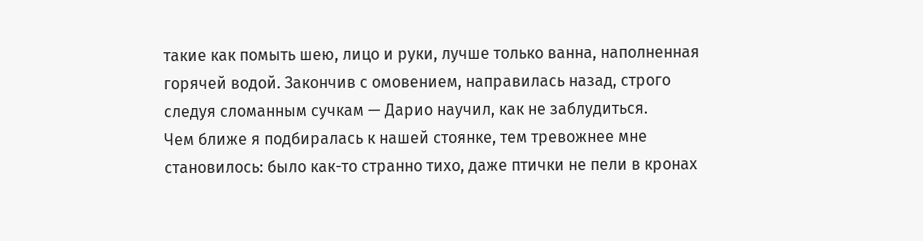такие как помыть шею, лицо и руки, лучше только ванна, наполненная горячей водой. Закончив с омовением, направилась назад, строго следуя сломанным сучкам — Дарио научил, как не заблудиться.
Чем ближе я подбиралась к нашей стоянке, тем тревожнее мне становилось: было как-то странно тихо, даже птички не пели в кронах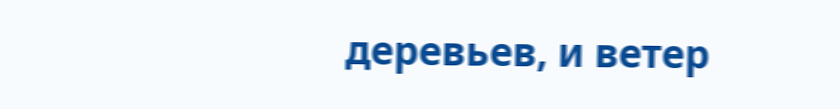деревьев, и ветер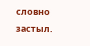словно застыл.